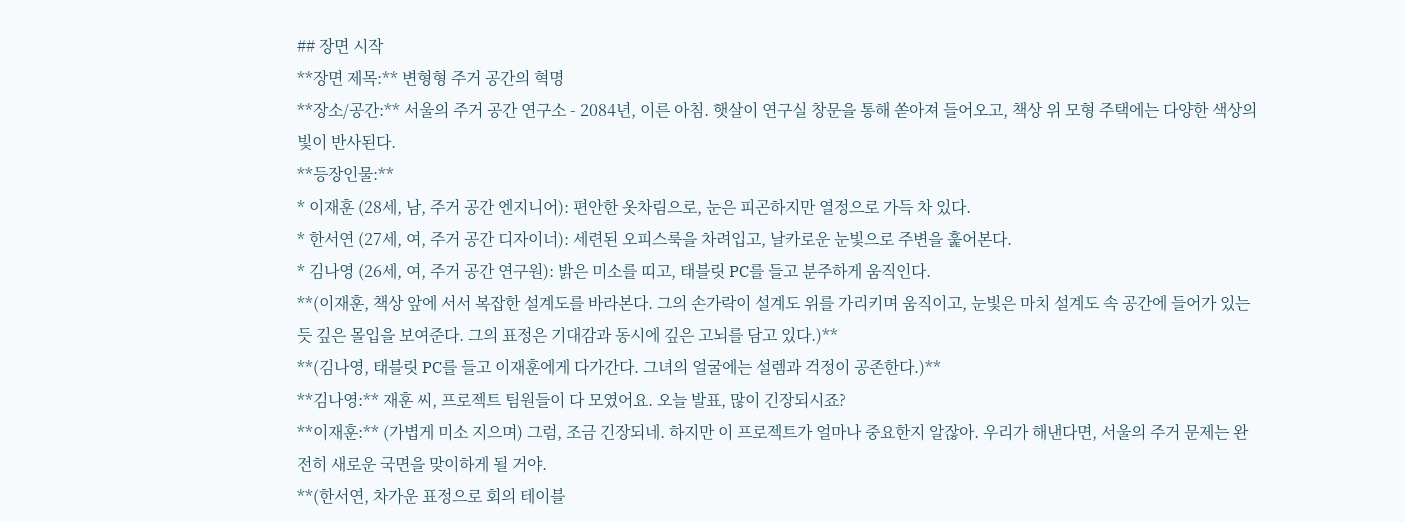## 장면 시작
**장면 제목:** 변형형 주거 공간의 혁명
**장소/공간:** 서울의 주거 공간 연구소 - 2084년, 이른 아침. 햇살이 연구실 창문을 통해 쏟아져 들어오고, 책상 위 모형 주택에는 다양한 색상의 빛이 반사된다.
**등장인물:**
* 이재훈 (28세, 남, 주거 공간 엔지니어): 편안한 옷차림으로, 눈은 피곤하지만 열정으로 가득 차 있다.
* 한서연 (27세, 여, 주거 공간 디자이너): 세련된 오피스룩을 차려입고, 날카로운 눈빛으로 주변을 훑어본다.
* 김나영 (26세, 여, 주거 공간 연구원): 밝은 미소를 띠고, 태블릿 PC를 들고 분주하게 움직인다.
**(이재훈, 책상 앞에 서서 복잡한 설계도를 바라본다. 그의 손가락이 설계도 위를 가리키며 움직이고, 눈빛은 마치 설계도 속 공간에 들어가 있는 듯 깊은 몰입을 보여준다. 그의 표정은 기대감과 동시에 깊은 고뇌를 담고 있다.)**
**(김나영, 태블릿 PC를 들고 이재훈에게 다가간다. 그녀의 얼굴에는 설렘과 걱정이 공존한다.)**
**김나영:** 재훈 씨, 프로젝트 팀원들이 다 모였어요. 오늘 발표, 많이 긴장되시죠?
**이재훈:** (가볍게 미소 지으며) 그럼, 조금 긴장되네. 하지만 이 프로젝트가 얼마나 중요한지 알잖아. 우리가 해낸다면, 서울의 주거 문제는 완전히 새로운 국면을 맞이하게 될 거야.
**(한서연, 차가운 표정으로 회의 테이블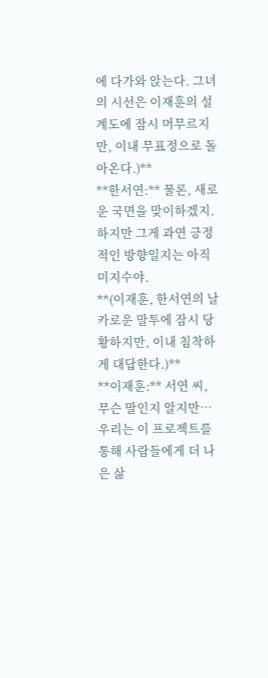에 다가와 앉는다. 그녀의 시선은 이재훈의 설계도에 잠시 머무르지만, 이내 무표정으로 돌아온다.)**
**한서연:** 물론, 새로운 국면을 맞이하겠지. 하지만 그게 과연 긍정적인 방향일지는 아직 미지수야.
**(이재훈, 한서연의 날카로운 말투에 잠시 당황하지만, 이내 침착하게 대답한다.)**
**이재훈:** 서연 씨, 무슨 말인지 알지만… 우리는 이 프로젝트를 통해 사람들에게 더 나은 삶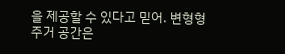을 제공할 수 있다고 믿어. 변형형 주거 공간은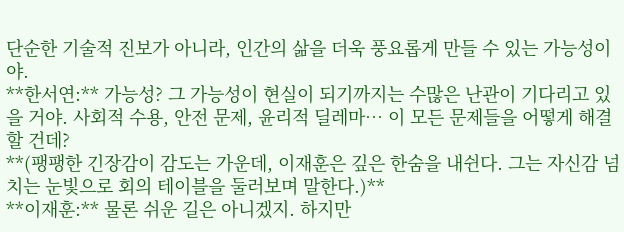단순한 기술적 진보가 아니라, 인간의 삶을 더욱 풍요롭게 만들 수 있는 가능성이야.
**한서연:** 가능성? 그 가능성이 현실이 되기까지는 수많은 난관이 기다리고 있을 거야. 사회적 수용, 안전 문제, 윤리적 딜레마… 이 모든 문제들을 어떻게 해결할 건데?
**(팽팽한 긴장감이 감도는 가운데, 이재훈은 깊은 한숨을 내쉰다. 그는 자신감 넘치는 눈빛으로 회의 테이블을 둘러보며 말한다.)**
**이재훈:** 물론 쉬운 길은 아니겠지. 하지만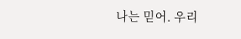나는 믿어. 우리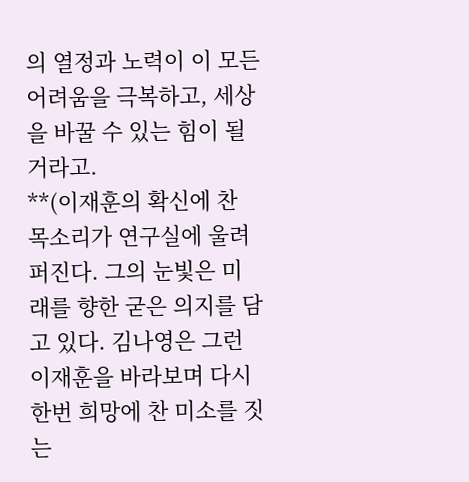의 열정과 노력이 이 모든 어려움을 극복하고, 세상을 바꿀 수 있는 힘이 될 거라고.
**(이재훈의 확신에 찬 목소리가 연구실에 울려 퍼진다. 그의 눈빛은 미래를 향한 굳은 의지를 담고 있다. 김나영은 그런 이재훈을 바라보며 다시 한번 희망에 찬 미소를 짓는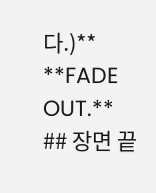다.)**
**FADE OUT.**
## 장면 끝